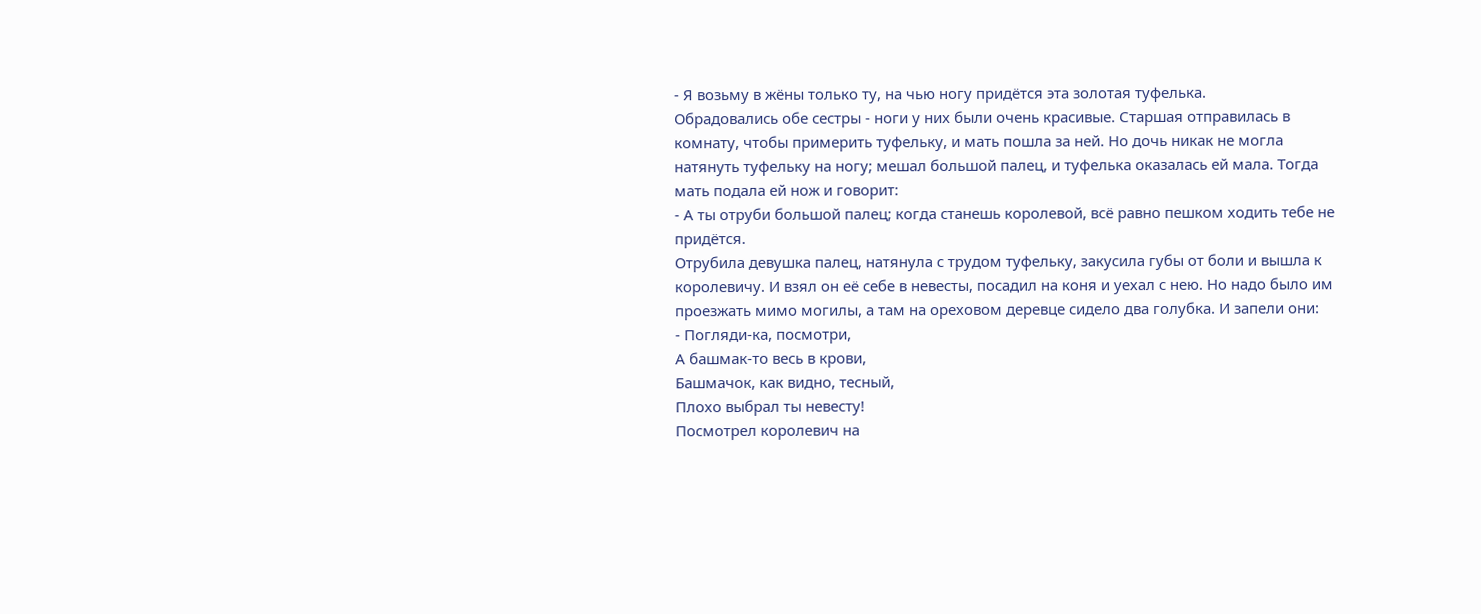- Я возьму в жёны только ту, на чью ногу придётся эта золотая туфелька.
Обрадовались обе сестры - ноги у них были очень красивые. Старшая отправилась в комнату, чтобы примерить туфельку, и мать пошла за ней. Но дочь никак не могла натянуть туфельку на ногу; мешал большой палец, и туфелька оказалась ей мала. Тогда мать подала ей нож и говорит:
- А ты отруби большой палец; когда станешь королевой, всё равно пешком ходить тебе не придётся.
Отрубила девушка палец, натянула с трудом туфельку, закусила губы от боли и вышла к королевичу. И взял он её себе в невесты, посадил на коня и уехал с нею. Но надо было им проезжать мимо могилы, а там на ореховом деревце сидело два голубка. И запели они:
- Погляди-ка, посмотри,
А башмак-то весь в крови,
Башмачок, как видно, тесный,
Плохо выбрал ты невесту!
Посмотрел королевич на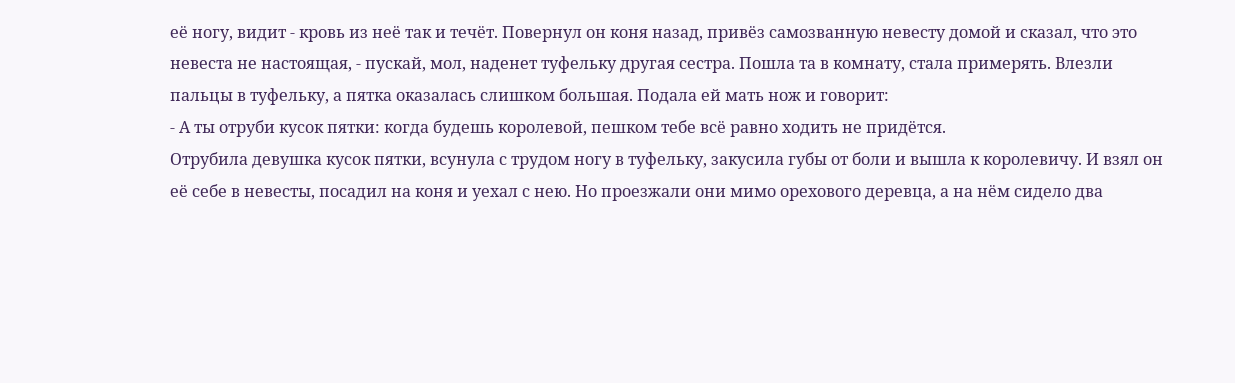её ногу, видит - кровь из неё так и течёт. Повернул он коня назад, привёз самозванную невесту домой и сказал, что это невеста не настоящая, - пускай, мол, наденет туфельку другая сестра. Пошла та в комнату, стала примерять. Влезли пальцы в туфельку, а пятка оказалась слишком большая. Подала ей мать нож и говорит:
- А ты отруби кусок пятки: когда будешь королевой, пешком тебе всё равно ходить не придётся.
Отрубила девушка кусок пятки, всунула с трудом ногу в туфельку, закусила губы от боли и вышла к королевичу. И взял он её себе в невесты, посадил на коня и уехал с нею. Но проезжали они мимо орехового деревца, а на нём сидело два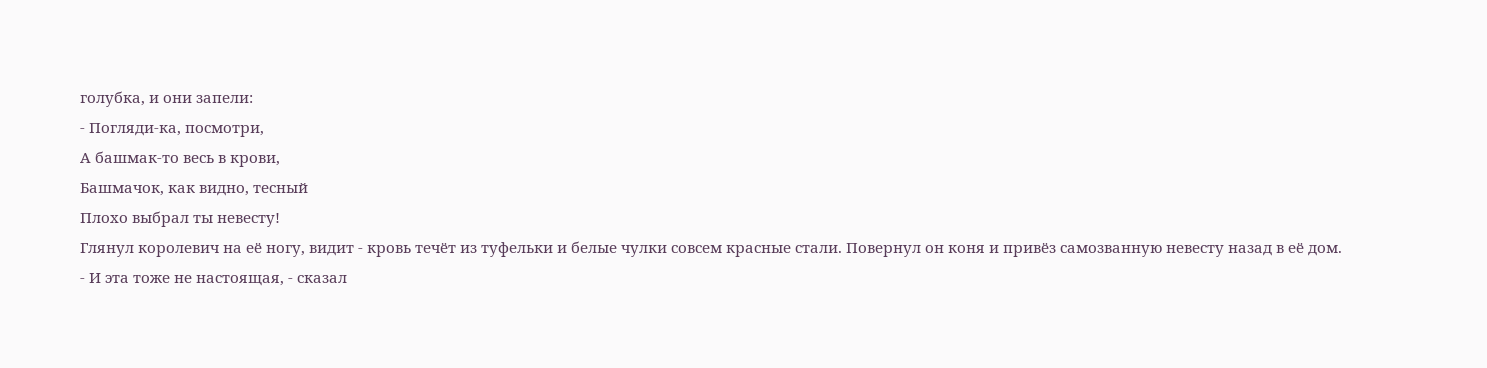голубка, и они запели:
- Погляди-ка, посмотри,
А башмак-то весь в крови,
Башмачок, как видно, тесный
Плохо выбрал ты невесту!
Глянул королевич на её ногу, видит - кровь течёт из туфельки и белые чулки совсем красные стали. Повернул он коня и привёз самозванную невесту назад в её дом.
- И эта тоже не настоящая, - сказал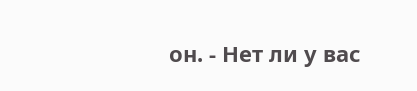он. - Нет ли у вас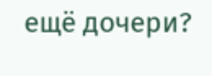ещё дочери?